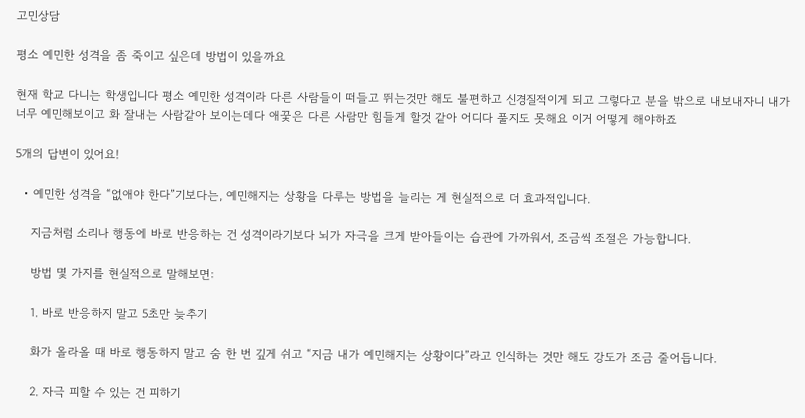고민상담

평소 예민한 성격을 좀 죽이고 싶은데 방법이 있을까요

현재 학교 다니는 학생입니다 평소 예민한 성격이라 다른 사람들이 떠들고 뛰는것만 해도 불편하고 신경질적이게 되고 그렇다고 분을 밖으로 내보내자니 내가 너무 예민해보이고 화 잘내는 사람같아 보이는데다 애꿎은 다른 사람만 힘들게 할것 같아 어디다 풀지도 못해요 이거 어떻게 해야하죠

5개의 답변이 있어요!

  • 예민한 성격을 “없애야 한다”기보다는, 예민해지는 상황을 다루는 방법을 늘리는 게 현실적으로 더 효과적입니다.

    지금처럼 소리나 행동에 바로 반응하는 건 성격이라기보다 뇌가 자극을 크게 받아들이는 습관에 가까워서, 조금씩 조절은 가능합니다.

    방법 몇 가지를 현실적으로 말해보면:

    1. 바로 반응하지 말고 5초만 늦추기

    화가 올라올 때 바로 행동하지 말고 숨 한 번 깊게 쉬고 “지금 내가 예민해지는 상황이다”라고 인식하는 것만 해도 강도가 조금 줄어듭니다.

    2. 자극 피할 수 있는 건 피하기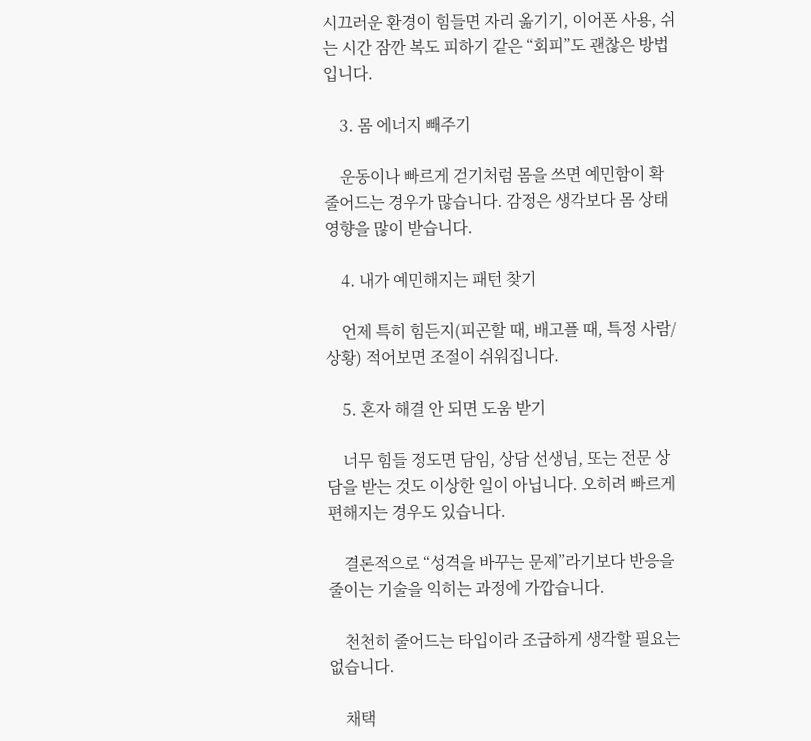시끄러운 환경이 힘들면 자리 옮기기, 이어폰 사용, 쉬는 시간 잠깐 복도 피하기 같은 “회피”도 괜찮은 방법입니다.

    3. 몸 에너지 빼주기

    운동이나 빠르게 걷기처럼 몸을 쓰면 예민함이 확 줄어드는 경우가 많습니다. 감정은 생각보다 몸 상태 영향을 많이 받습니다.

    4. 내가 예민해지는 패턴 찾기

    언제 특히 힘든지(피곤할 때, 배고플 때, 특정 사람/상황) 적어보면 조절이 쉬워집니다.

    5. 혼자 해결 안 되면 도움 받기

    너무 힘들 정도면 담임, 상담 선생님, 또는 전문 상담을 받는 것도 이상한 일이 아닙니다. 오히려 빠르게 편해지는 경우도 있습니다.

    결론적으로 “성격을 바꾸는 문제”라기보다 반응을 줄이는 기술을 익히는 과정에 가깝습니다.

    천천히 줄어드는 타입이라 조급하게 생각할 필요는 없습니다.

    채택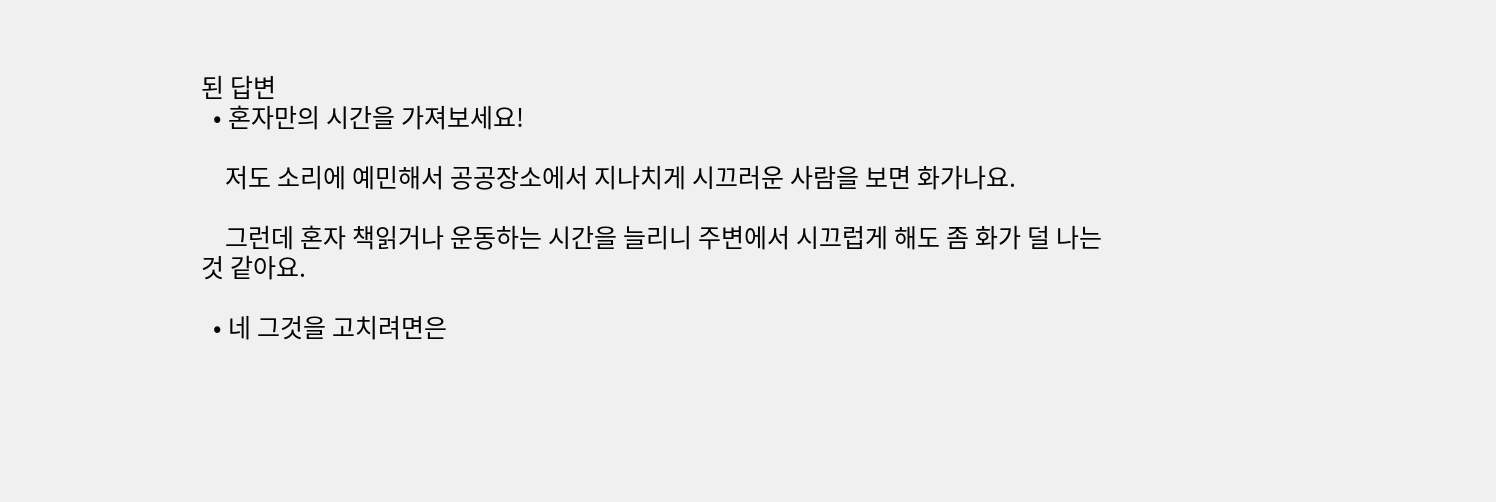된 답변
  • 혼자만의 시간을 가져보세요!

    저도 소리에 예민해서 공공장소에서 지나치게 시끄러운 사람을 보면 화가나요.

    그런데 혼자 책읽거나 운동하는 시간을 늘리니 주변에서 시끄럽게 해도 좀 화가 덜 나는 것 같아요.

  • 네 그것을 고치려면은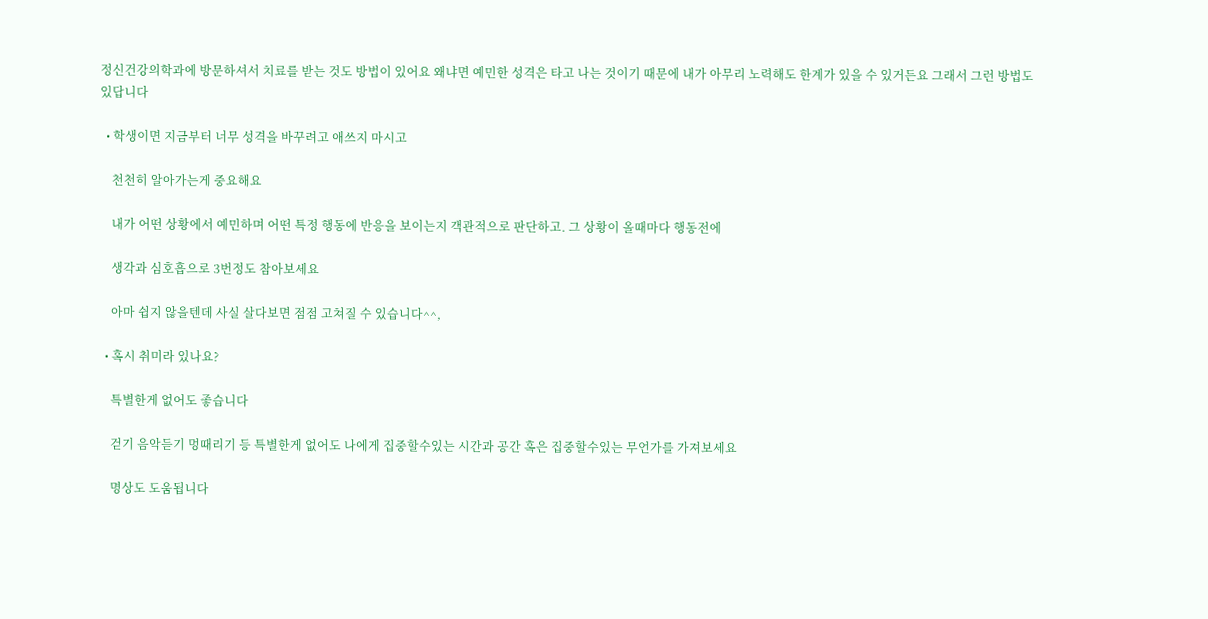정신건강의학과에 방문하셔서 치료를 받는 것도 방법이 있어요 왜냐면 예민한 성격은 타고 나는 것이기 때문에 내가 아무리 노력해도 한계가 있을 수 있거든요 그래서 그런 방법도 있답니다

  • 학생이면 지금부터 너무 성격을 바꾸려고 애쓰지 마시고

    천천히 알아가는게 중요해요

    내가 어떤 상황에서 예민하며 어떤 특정 행동에 반응을 보이는지 객관적으로 판단하고. 그 상황이 올때마다 행동전에

    생각과 심호흡으로 3번정도 참아보세요

    아마 쉽지 않을텐데 사실 살다보면 점점 고쳐질 수 있습니다^^,

  • 혹시 취미라 있나요?

    특별한게 없어도 좋습니다

    걷기 음악듣기 멍때리기 등 특별한게 없어도 나에게 집중할수있는 시간과 공간 혹은 집중할수있는 무언가를 가져보세요

    명상도 도움됩니다